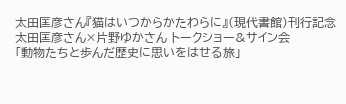太田匡彦さん『猫はいつからかたわらに』(現代書館)刊行記念
太田匡彦さん×片野ゆかさん トークショー&サイン会
「動物たちと歩んだ歴史に思いをはせる旅」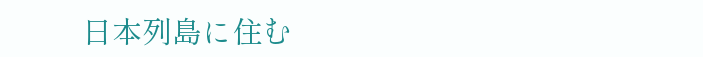日本列島に住む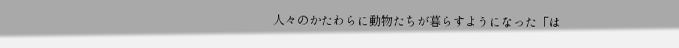人々のかたわらに動物たちが暮らすようになった「は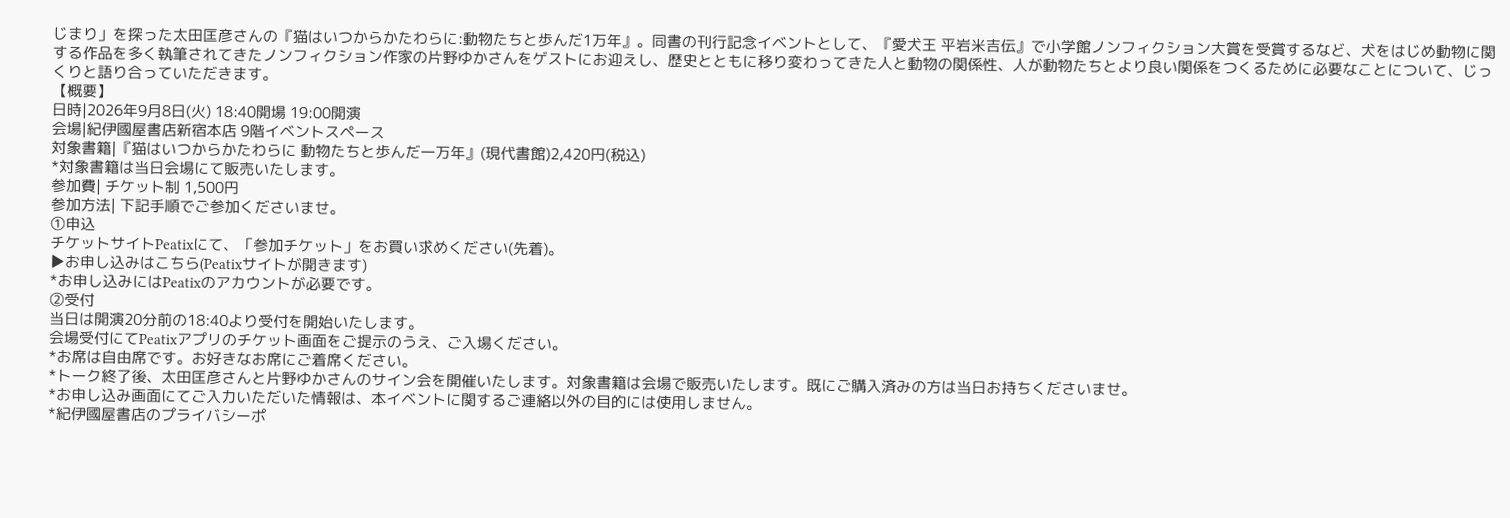じまり」を探った太田匡彦さんの『猫はいつからかたわらに:動物たちと歩んだ1万年』。同書の刊行記念イベントとして、『愛犬王 平岩米吉伝』で小学館ノンフィクション大賞を受賞するなど、犬をはじめ動物に関する作品を多く執筆されてきたノンフィクション作家の片野ゆかさんをゲストにお迎えし、歴史とともに移り変わってきた人と動物の関係性、人が動物たちとより良い関係をつくるために必要なことについて、じっくりと語り合っていただきます。
【概要】
日時|2026年9月8日(火) 18:40開場 19:00開演
会場|紀伊國屋書店新宿本店 9階イベントスペース
対象書籍|『猫はいつからかたわらに 動物たちと歩んだ一万年』(現代書館)2,420円(税込)
*対象書籍は当日会場にて販売いたします。
参加費| チケット制 1,500円
参加方法| 下記手順でご参加くださいませ。
①申込
チケットサイトPeatixにて、「参加チケット」をお買い求めください(先着)。
▶お申し込みはこちら(Peatixサイトが開きます)
*お申し込みにはPeatixのアカウントが必要です。
②受付
当日は開演20分前の18:40より受付を開始いたします。
会場受付にてPeatixアプリのチケット画面をご提示のうえ、ご入場ください。
*お席は自由席です。お好きなお席にご着席ください。
*トーク終了後、太田匡彦さんと片野ゆかさんのサイン会を開催いたします。対象書籍は会場で販売いたします。既にご購入済みの方は当日お持ちくださいませ。
*お申し込み画面にてご入力いただいた情報は、本イベントに関するご連絡以外の目的には使用しません。
*紀伊國屋書店のプライバシーポ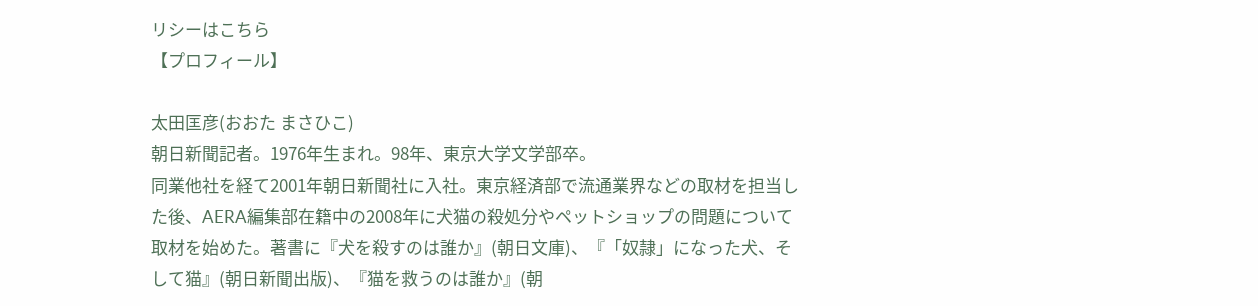リシーはこちら
【プロフィール】

太田匡彦(おおた まさひこ)
朝日新聞記者。1976年生まれ。98年、東京大学文学部卒。
同業他社を経て2001年朝日新聞社に入社。東京経済部で流通業界などの取材を担当した後、AERA編集部在籍中の2008年に犬猫の殺処分やペットショップの問題について取材を始めた。著書に『犬を殺すのは誰か』(朝日文庫)、『「奴隷」になった犬、そして猫』(朝日新聞出版)、『猫を救うのは誰か』(朝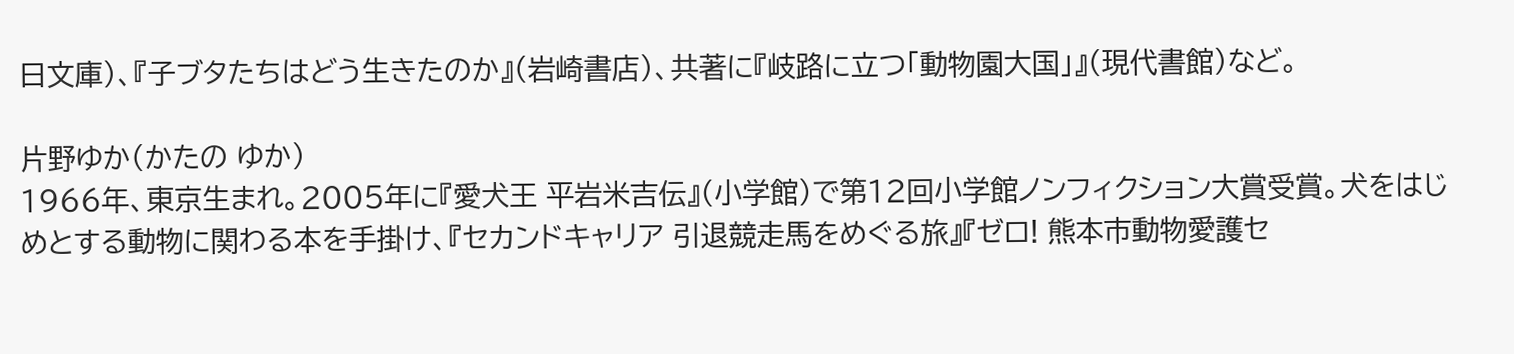日文庫)、『子ブタたちはどう生きたのか』(岩崎書店)、共著に『岐路に立つ「動物園大国」』(現代書館)など。

片野ゆか(かたの ゆか)
1966年、東京生まれ。2005年に『愛犬王 平岩米吉伝』(小学館)で第12回小学館ノンフィクション大賞受賞。犬をはじめとする動物に関わる本を手掛け、『セカンドキャリア 引退競走馬をめぐる旅』『ゼロ! 熊本市動物愛護セ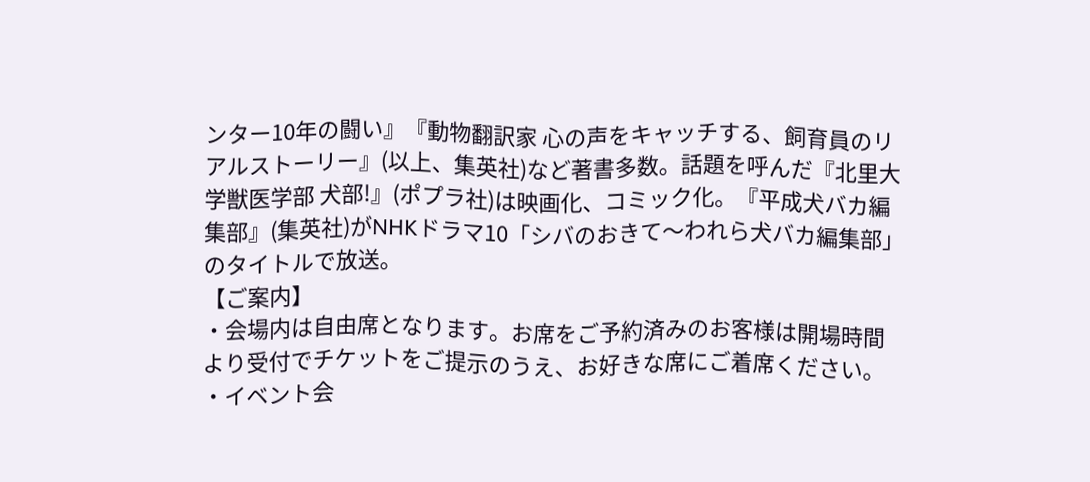ンター10年の闘い』『動物翻訳家 心の声をキャッチする、飼育員のリアルストーリー』(以上、集英社)など著書多数。話題を呼んだ『北里大学獣医学部 犬部!』(ポプラ社)は映画化、コミック化。『平成犬バカ編集部』(集英社)がNHKドラマ10「シバのおきて〜われら犬バカ編集部」のタイトルで放送。
【ご案内】
・会場内は自由席となります。お席をご予約済みのお客様は開場時間より受付でチケットをご提示のうえ、お好きな席にご着席ください。
・イベント会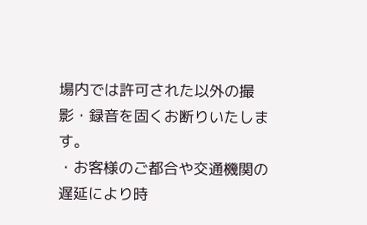場内では許可された以外の撮影・録音を固くお断りいたします。
・お客様のご都合や交通機関の遅延により時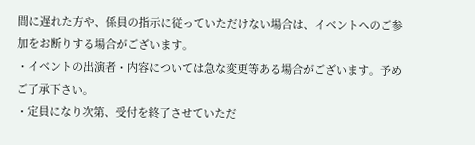間に遅れた方や、係員の指示に従っていただけない場合は、イベントへのご参加をお断りする場合がございます。
・イベントの出演者・内容については急な変更等ある場合がございます。予めご了承下さい。
・定員になり次第、受付を終了させていただ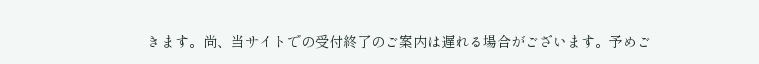きます。尚、当サイトでの受付終了のご案内は遅れる場合がございます。予めご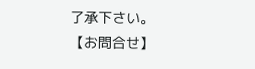了承下さい。
【お問合せ】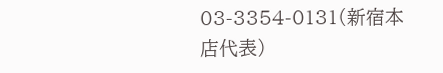03-3354-0131(新宿本店代表)